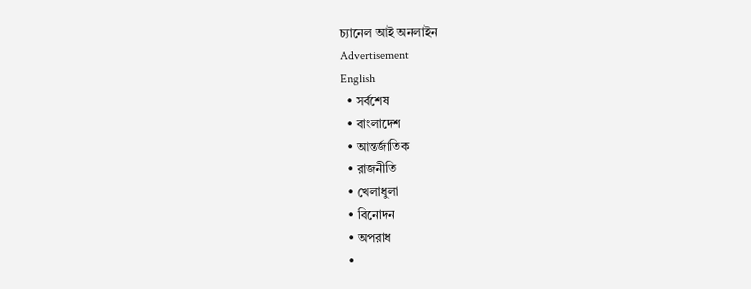চ্যানেল আই অনলাইন
Advertisement
English
  • সর্বশেষ
  • বাংলাদেশ
  • আন্তর্জাতিক
  • রাজনীতি
  • খেলাধুলা
  • বিনোদন
  • অপরাধ
  •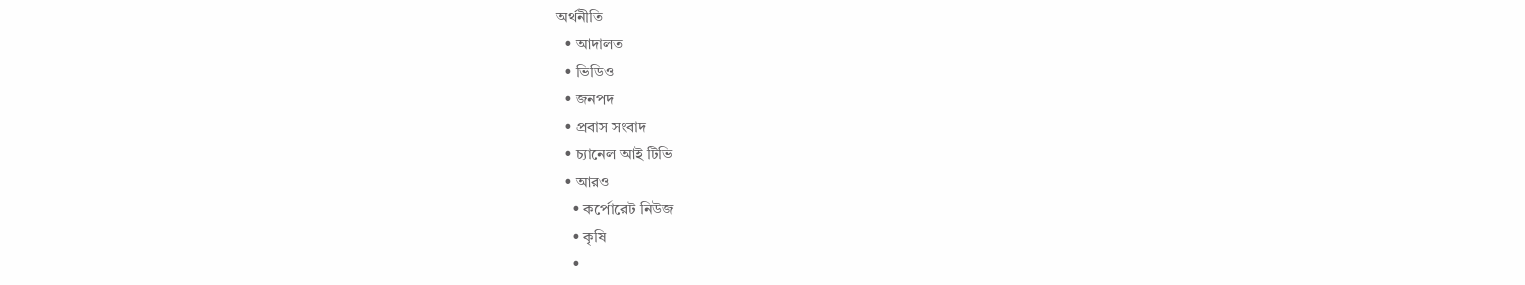অর্থনীতি
  • আদালত
  • ভিডিও
  • জনপদ
  • প্রবাস সংবাদ
  • চ্যানেল আই টিভি
  • আরও
    • কর্পোরেট নিউজ
    • কৃষি
    •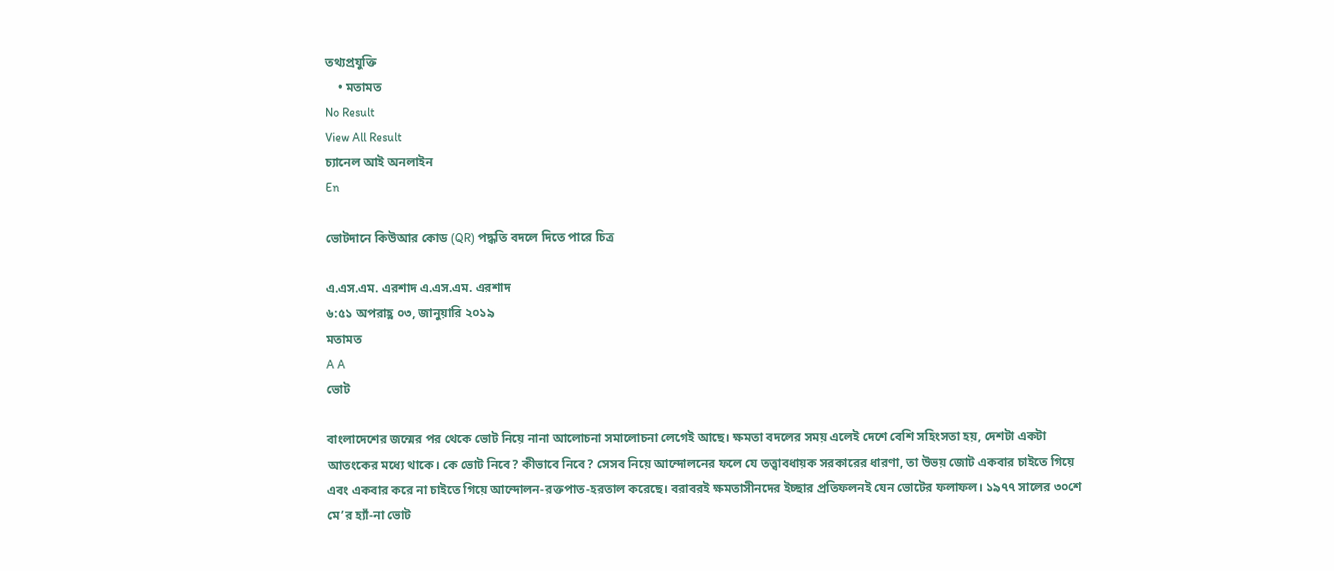তথ্যপ্রযুক্তি
    • মতামত
No Result
View All Result
চ্যানেল আই অনলাইন
En

ভোটদানে কিউআর কোড (QR) পদ্ধতি বদলে দিতে পারে চিত্র

এ.এস.এম. এরশাদ এ.এস.এম. এরশাদ
৬:৫১ অপরাহ্ণ ০৩, জানুয়ারি ২০১৯
মতামত
A A
ভোট

বাংলাদেশের জন্মের পর থেকে ভোট নিয়ে নানা আলোচনা সমালোচনা লেগেই আছে। ক্ষমতা বদলের সময় এলেই দেশে বেশি সহিংসতা হয়, দেশটা একটা আতংকের মধ্যে থাকে। কে ভোট নিবে? কীভাবে নিবে? সেসব নিয়ে আন্দোলনের ফলে যে তত্ত্বাবধায়ক সরকারের ধারণা, তা উভয় জোট একবার চাইতে গিয়ে এবং একবার করে না চাইতে গিয়ে আন্দোলন-রক্তপাত-হরতাল করেছে। বরাবরই ক্ষমতাসীনদের ইচ্ছার প্রতিফলনই যেন ভোটের ফলাফল। ১৯৭৭ সালের ৩০শে মে’র হ্যাঁ-না ভোট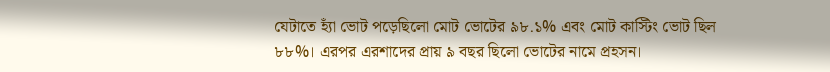যেটাতে হ্যাঁ ভোট পড়েছিলো মোট ভোটের ৯৮.১% এবং মোট কাস্টিং ভোট ছিল ৮৮%। এরপর এরশাদের প্রায় ৯ বছর ছিলো ভোটের নামে প্রহসন।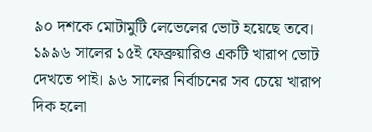৯০ দশকে মোটামুটি লেভেলের ভোট হয়েছে তবে। ১৯৯৬ সালের ১৫ই ফেব্রুয়ারিও একটি খারাপ ভোট দেখতে পাই। ৯৬ সালের নির্বাচনের সব চেয়ে খারাপ দিক হলো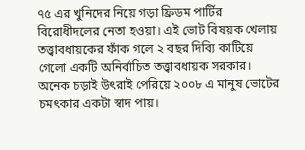৭৫ এর খুনিদের নিয়ে গড়া ফ্রিডম পার্টির বিরোধীদলের নেতা হওয়া। এই ভোট বিষয়ক খেলায় তত্ত্বাবধায়কের ফাঁক গলে ২ বছর দিব্যি কাটিয়ে গেলো একটি অনির্বাচিত তত্ত্বাবধায়ক সরকার। অনেক চড়াই উৎরাই পেরিয়ে ২০০৮ এ মানুষ ভোটের চমৎকার একটা স্বাদ পায়।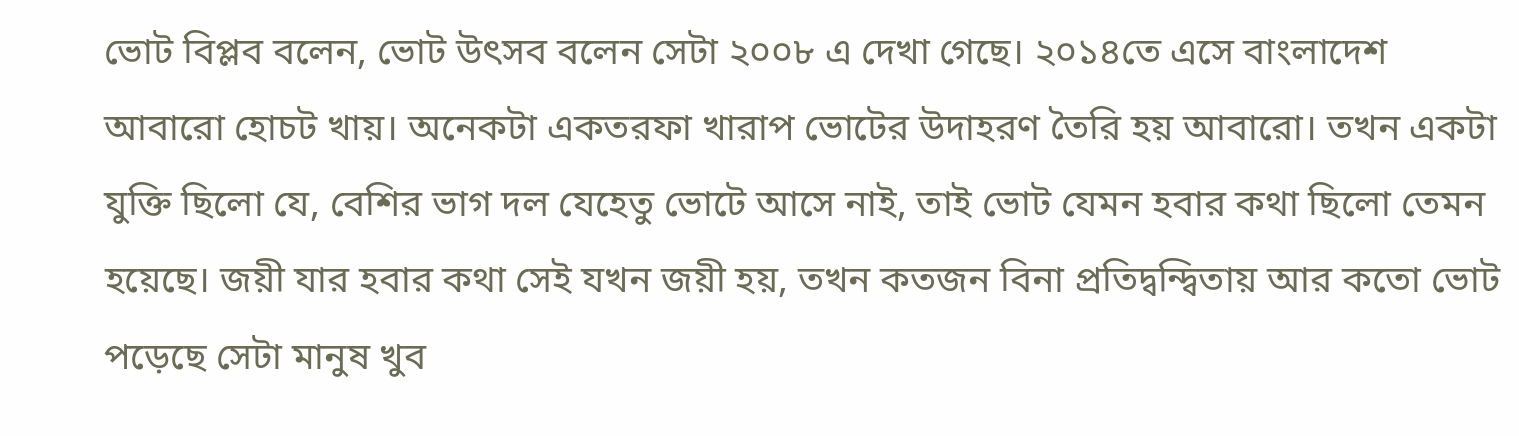ভোট বিপ্লব বলেন, ভোট উৎসব বলেন সেটা ২০০৮ এ দেখা গেছে। ২০১৪তে এসে বাংলাদেশ আবারো হোচট খায়। অনেকটা একতরফা খারাপ ভোটের উদাহরণ তৈরি হয় আবারো। তখন একটা যুক্তি ছিলো যে, বেশির ভাগ দল যেহেতু ভোটে আসে নাই, তাই ভোট যেমন হবার কথা ছিলো তেমন হয়েছে। জয়ী যার হবার কথা সেই যখন জয়ী হয়, তখন কতজন বিনা প্রতিদ্বন্দ্বিতায় আর কতো ভোট পড়েছে সেটা মানুষ খুব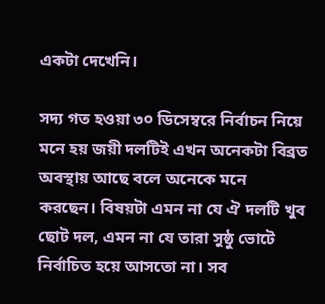একটা দেখেনি।

সদ্য গত হওয়া ৩০ ডিসেম্বরে নির্বাচন নিয়ে মনে হয় জয়ী দলটিই এখন অনেকটা বিব্রত অবস্থায় আছে বলে অনেকে মনে করছেন। বিষয়টা এমন না যে ঐ দলটি খুব ছোট দল, এমন না যে তারা সুষ্ঠু ভোটে নির্বাচিত হয়ে আসতো না। সব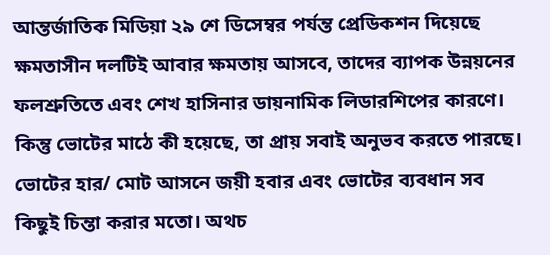আন্তর্জাতিক মিডিয়া ২৯ শে ডিসেম্বর পর্যন্ত প্রেডিকশন দিয়েছে ক্ষমতাসীন দলটিই আবার ক্ষমতায় আসবে, তাদের ব্যাপক উন্নয়নের ফলশ্রুতিতে এবং শেখ হাসিনার ডায়নামিক লিডারশিপের কারণে। কিন্তু ভোটের মাঠে কী হয়েছে, তা প্রায় সবাই অনুভব করতে পারছে। ভোটের হার/ মোট আসনে জয়ী হবার এবং ভোটের ব্যবধান সব কিছুই চিন্তা করার মতো। অথচ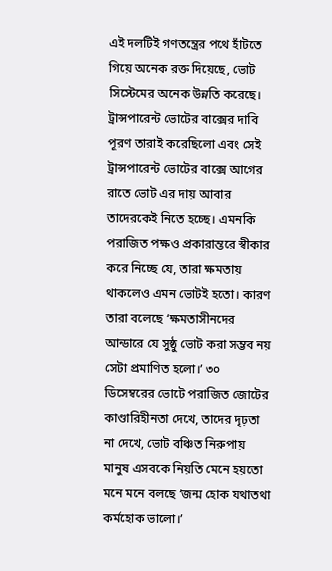এই দলটিই গণতন্ত্রের পথে হাঁটতে গিয়ে অনেক রক্ত দিয়েছে, ভোট সিস্টেমের অনেক উন্নতি করেছে। ট্রান্সপারেন্ট ভোটের বাক্সের দাবি পূরণ তারাই করেছিলো এবং সেই ট্রান্সপারেন্ট ভোটের বাক্সে আগের রাতে ভোট এর দায় আবার তাদেরকেই নিতে হচ্ছে। এমনকি পরাজিত পক্ষও প্রকারান্তরে স্বীকার করে নিচ্ছে যে, তারা ক্ষমতায় থাকলেও এমন ভোটই হতো। কারণ তারা বলেছে ‘ক্ষমতাসীনদের আন্ডারে যে সুষ্ঠু ভোট করা সম্ভব নয় সেটা প্রমাণিত হলো।’ ৩০ ডিসেম্বরের ভোটে পরাজিত জোটের কাণ্ডারিহীনতা দেখে, তাদের দৃঢ়তা না দেখে, ভোট বঞ্চিত নিরুপায় মানুষ এসবকে নিয়তি মেনে হয়তো মনে মনে বলছে ‘জন্ম হোক যথাতথা কর্মহোক ভালো।’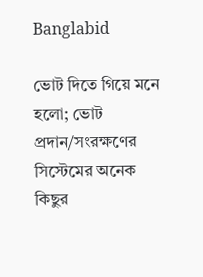Banglabid

ভোট দিতে গিয়ে মনে হলো; ভোট প্রদান/সংরক্ষণের সিস্টেমের অনেক কিছুর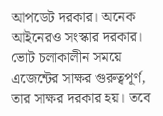আপডেট দরকার। অনেক আইনেরও সংস্কার দরকার। ভোট চলাকালীন সময়ে এজেন্টের সাক্ষর গুরুত্বপূর্ণ, তার সাক্ষর দরকার হয়। তবে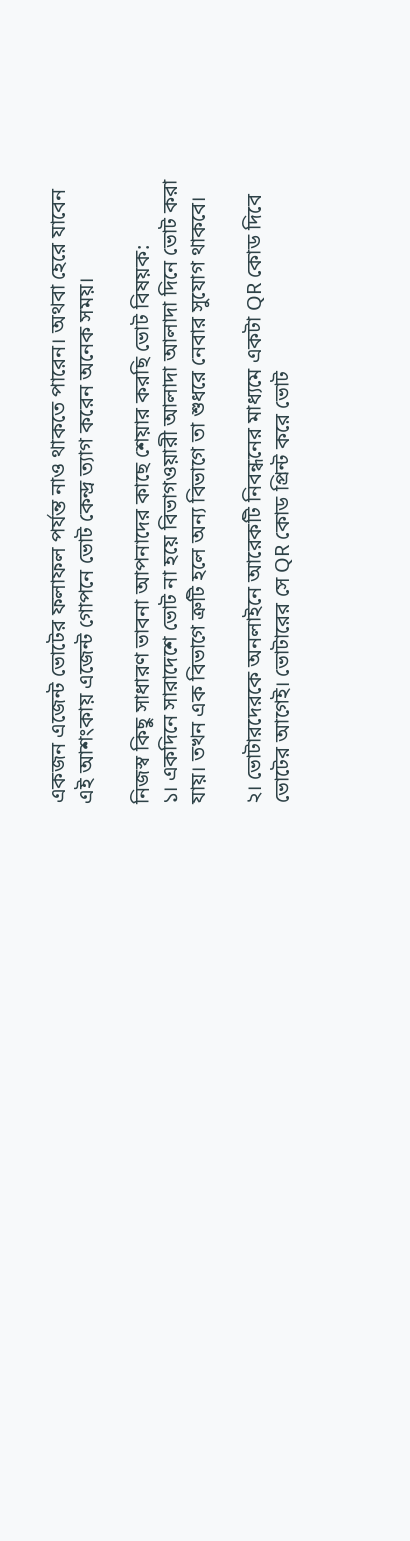একজন এজেন্ট ভোটের ফলাফল পর্যন্ত নাও থাকতে পারেন। অথবা হেরে যাবেন এই আশংকায় এজেন্ট গোপনে ভোট কেন্দ্র ত্যাগ করেন অনেক সময়।

নিজস্ব কিছু সাধারণ ভাবনা আপনাদের কাছে শেয়ার করছি ভোট বিষয়ক:
১। একদিনে সারাদেশে ভোট না হয়ে বিভাগওয়ারী আলাদা আলাদা দিনে ভোট করা যায়। তখন এক বিভাগে ত্রুটি হলে অন্য বিভাগে তা শুধরে নেবার সুযোগ থাকবে।

২। ভোটারদেরকে অনলাইনে আরেকটি নিবন্ধনের মাধ্যমে একটা QR কোড দিবে ভোটের আগেই। ভোটারের সে QR কোড প্রিন্ট করে ভোট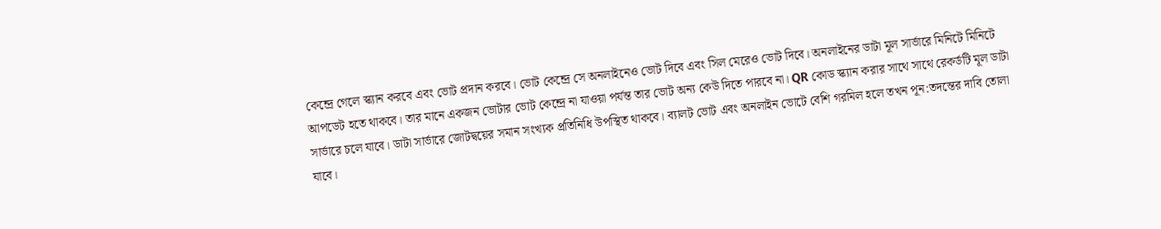কেন্দ্রে গেলে স্ক্যান করবে এবং ভোট প্রদান করবে। ভোট কেন্দ্রে সে অনলাইনেও ভোট দিবে এবং সিল মেরেও ভোট দিবে। অনলাইনের ডাটা মূল সার্ভারে মিনিটে মিনিটে আপডেট হতে থাকবে। তার মানে একজন ভোটার ভোট কেন্দ্রে না যাওয়া পর্যন্ত তার ভোট অন্য কেউ দিতে পারবে না। QR কোড স্ক্যান করার সাথে সাথে রেকর্ডটি মূল ডাটা সার্ভারে চলে যাবে। ডাটা সার্ভারে জোটদ্বয়ের সমান সংখ্যক প্রতিনিধি উপস্থিত থাকবে। ব্যালট ভোট এবং অনলাইন ভোটে বেশি গরমিল হলে তখন পূন:তদন্তের দাবি তোলা যাবে।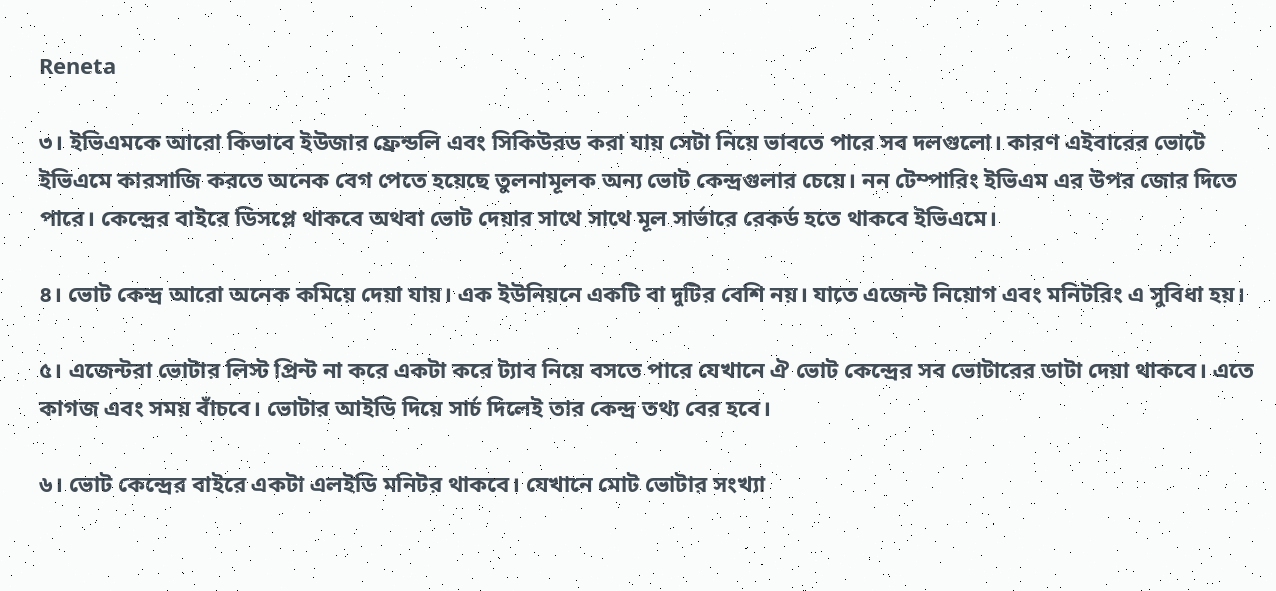Reneta

৩। ইভিএমকে আরো কিভাবে ইউজার ফ্রেন্ডলি এবং সিকিউরড করা যায় সেটা নিয়ে ভাবতে পারে সব দলগুলো। কারণ এইবারের ভোটে ইভিএমে কারসাজি করতে অনেক বেগ পেতে হয়েছে তুলনামূলক অন্য ভোট কেন্দ্রগুলার চেয়ে। নন টেম্পারিং ইভিএম এর উপর জোর দিতে পারে। কেন্দ্রের বাইরে ডিসপ্লে থাকবে অথবা ভোট দেয়ার সাথে সাথে মূল সার্ভারে রেকর্ড হতে থাকবে ইভিএমে।

৪। ভোট কেন্দ্র আরো অনেক কমিয়ে দেয়া যায়। এক ইউনিয়নে একটি বা দুটির বেশি নয়। যাতে এজেন্ট নিয়োগ এবং মনিটরিং এ সুবিধা হয়।

৫। এজেন্টরা ভোটার লিস্ট প্রিন্ট না করে একটা করে ট্যাব নিয়ে বসতে পারে যেখানে ঐ ভোট কেন্দ্রের সব ভোটারের ডাটা দেয়া থাকবে। এতে কাগজ এবং সময় বাঁচবে। ভোটার আইডি দিয়ে সার্চ দিলেই তার কেন্দ্র তথ্য বের হবে।

৬। ভোট কেন্দ্রের বাইরে একটা এলইডি মনিটর থাকবে। যেখানে মোট ভোটার সংখ্যা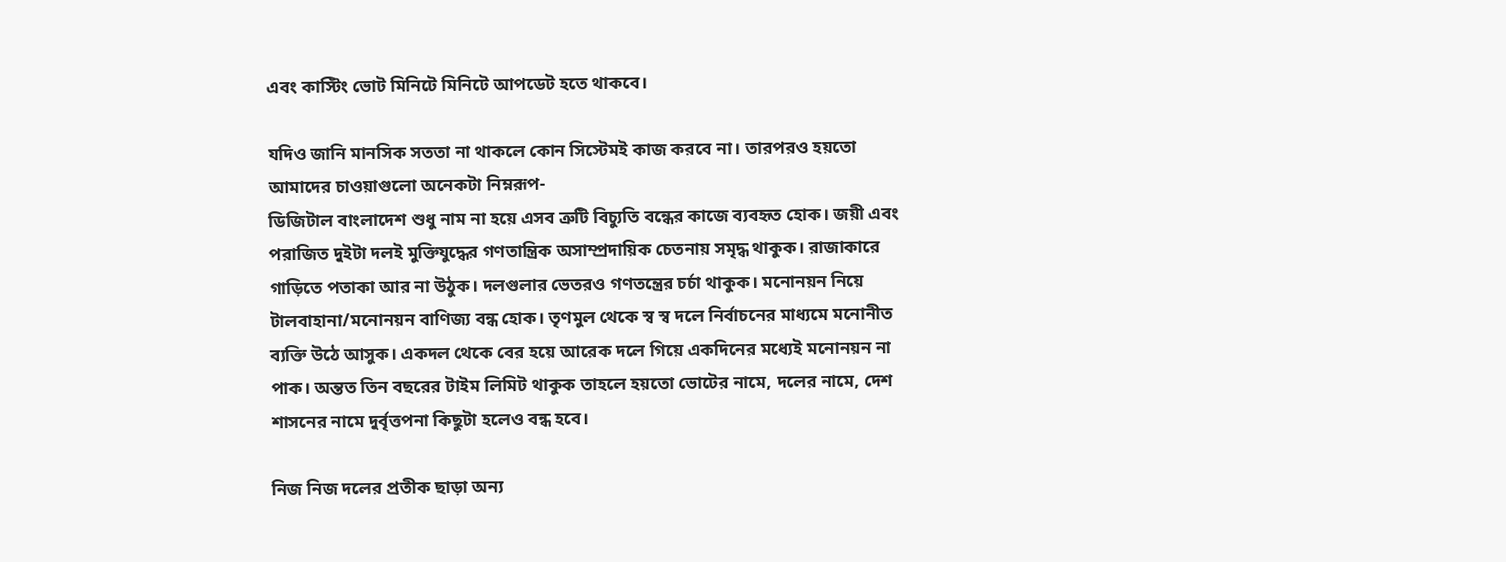এবং কাস্টিং ভোট মিনিটে মিনিটে আপডেট হতে থাকবে।

যদিও জানি মানসিক সততা না থাকলে কোন সিস্টেমই কাজ করবে না। তারপরও হয়তো আমাদের চাওয়াগুলো অনেকটা নিম্নরূপ-
ডিজিটাল বাংলাদেশ শুধু নাম না হয়ে এসব ত্রুটি বিচ্যুতি বন্ধের কাজে ব্যবহৃত হোক। জয়ী এবং পরাজিত দুইটা দলই মুক্তিযুদ্ধের গণতান্ত্রিক অসাম্প্রদায়িক চেতনায় সমৃদ্ধ থাকুক। রাজাকারে গাড়িতে পতাকা আর না উঠুক। দলগুলার ভেতরও গণতন্ত্রের চর্চা থাকুক। মনোনয়ন নিয়ে টালবাহানা/মনোনয়ন বাণিজ্য বন্ধ হোক। তৃণমুল থেকে স্ব স্ব দলে নির্বাচনের মাধ্যমে মনোনীত ব্যক্তি উঠে আসুক। একদল থেকে বের হয়ে আরেক দলে গিয়ে একদিনের মধ্যেই মনোনয়ন না পাক। অন্তত তিন বছরের টাইম লিমিট থাকুক তাহলে হয়তো ভোটের নামে, দলের নামে, দেশ শাসনের নামে দুর্বৃত্তপনা কিছুটা হলেও বন্ধ হবে।

নিজ নিজ দলের প্রতীক ছাড়া অন্য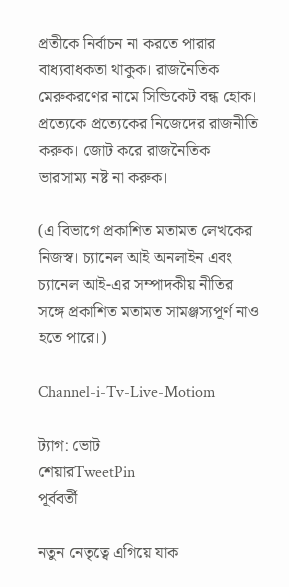প্রতীকে নির্বাচন না করতে পারার বাধ্যবাধকতা থাকুক। রাজনৈতিক মেরুকরণের নামে সিন্ডিকেট বন্ধ হোক। প্রত্যেকে প্রত্যেকের নিজেদের রাজনীতি করুক। জোট করে রাজনৈতিক ভারসাম্য নষ্ট না করুক।

(এ বিভাগে প্রকাশিত মতামত লেখকের নিজস্ব। চ্যানেল আই অনলাইন এবং চ্যানেল আই-এর সম্পাদকীয় নীতির সঙ্গে প্রকাশিত মতামত সামঞ্জস্যপূর্ণ নাও হতে পারে।)

Channel-i-Tv-Live-Motiom

ট্যাগ: ভোট
শেয়ারTweetPin
পূর্ববর্তী

নতুন নেতৃত্বে এগিয়ে যাক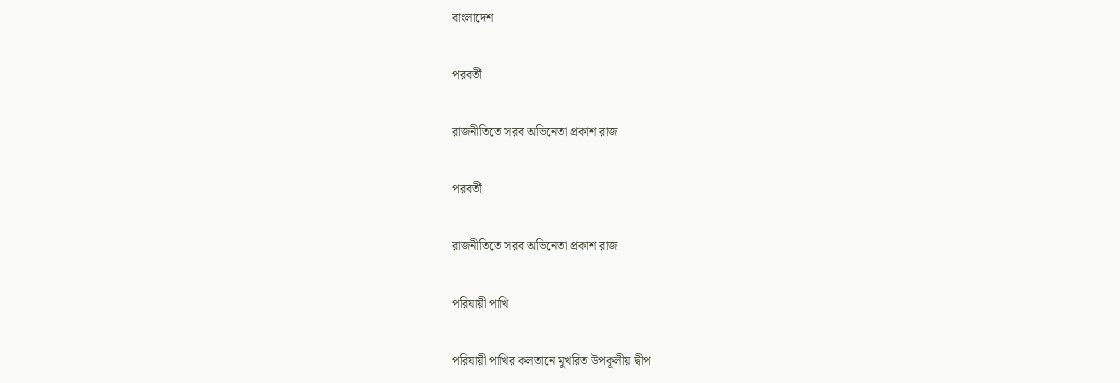বাংলাদেশ

পরবর্তী

রাজনীতিতে সরব অভিনেতা প্রকাশ রাজ

পরবর্তী

রাজনীতিতে সরব অভিনেতা প্রকাশ রাজ

পরিযায়ী পাখি

পরিযায়ী পাখির কলতানে মুখরিত উপকূলীয় দ্বীপ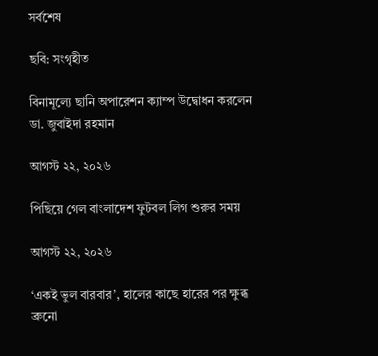সর্বশেষ

ছবি: সংগৃহীত

বিনামূল্যে ছানি অপারেশন ক্যাম্প উদ্বোধন করলেন ডা. জুবাইদা রহমান

আগস্ট ২২, ২০২৬

পিছিয়ে গেল বাংলাদেশ ফুটবল লিগ শুরুর সময়

আগস্ট ২২, ২০২৬

‘একই ভুল বারবার’, হালের কাছে হারের পর ক্ষুব্ধ ব্রুনো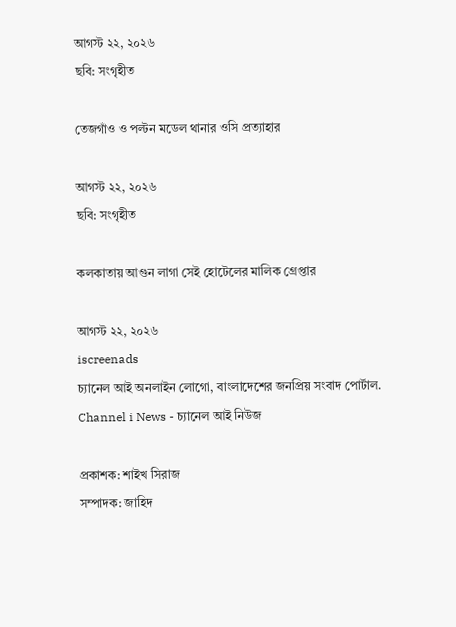আগস্ট ২২, ২০২৬
ছবি: সংগৃহীত

তেজগাঁও ও পল্টন মডেল থানার ওসি প্রত্যাহার

আগস্ট ২২, ২০২৬
ছবি: সংগৃহীত

কলকাতায় আগুন লাগা সেই হোটেলের মালিক গ্রেপ্তার

আগস্ট ২২, ২০২৬
iscreenads
চ্যানেল আই অনলাইন লোগো, বাংলাদেশের জনপ্রিয় সংবাদ পোর্টাল. Channel i News - চ্যানেল আই নিউজ

প্রকাশক: শাইখ সিরাজ
সম্পাদক: জাহিদ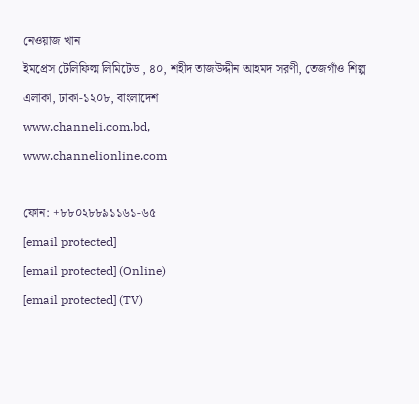নেওয়াজ খান
ইমপ্রেস টেলিফিল্ম লিমিটেড , ৪০, শহীদ তাজউদ্দীন আহমদ সরণী, তেজগাঁও শিল্প এলাকা, ঢাকা-১২০৮, বাংলাদেশ
www.channeli.com.bd,
www.channelionline.com

ফোন: +৮৮০২৮৮৯১১৬১-৬৫
[email protected]
[email protected] (Online)
[email protected] (TV)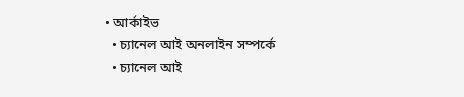• আর্কাইভ
  • চ্যানেল আই অনলাইন সম্পর্কে
  • চ্যানেল আই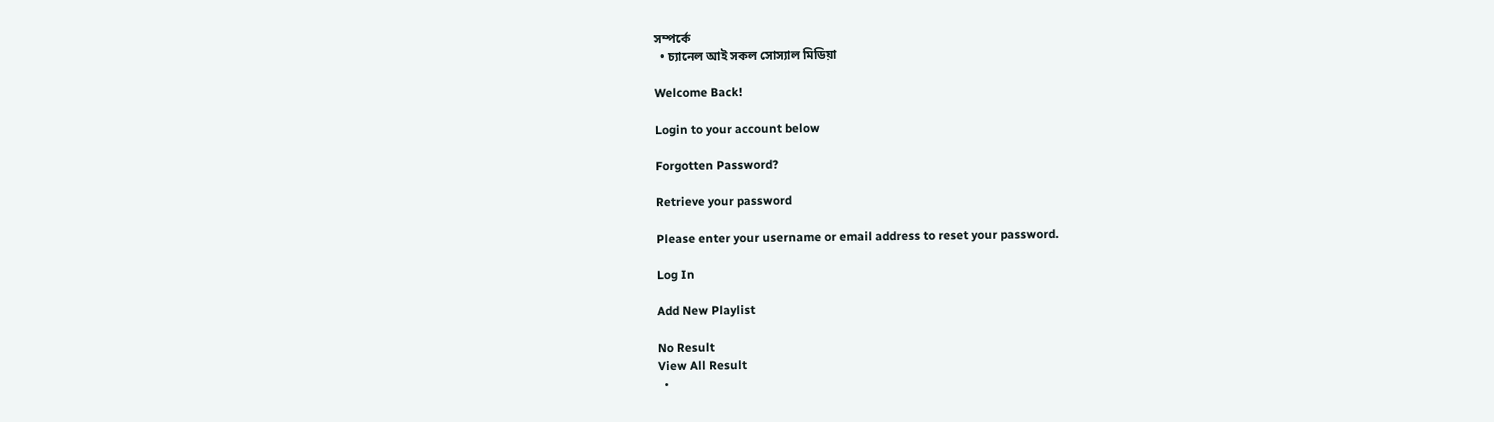সম্পর্কে
  • চ্যানেল আই সকল সোস্যাল মিডিয়া

Welcome Back!

Login to your account below

Forgotten Password?

Retrieve your password

Please enter your username or email address to reset your password.

Log In

Add New Playlist

No Result
View All Result
  •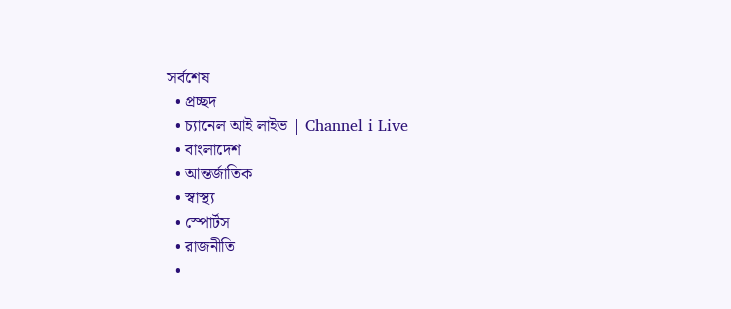সর্বশেষ
  • প্রচ্ছদ
  • চ্যানেল আই লাইভ | Channel i Live
  • বাংলাদেশ
  • আন্তর্জাতিক
  • স্বাস্থ্য
  • স্পোর্টস
  • রাজনীতি
  •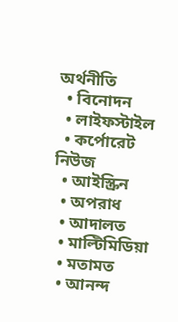অর্থনীতি
  • বিনোদন
  • লাইফস্টাইল
  • কর্পোরেট নিউজ
  • আইস্ক্রিন
  • অপরাধ
  • আদালত
  • মাল্টিমিডিয়া
  • মতামত
  • আনন্দ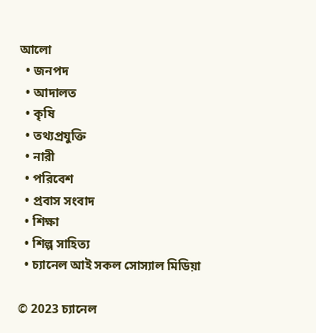আলো
  • জনপদ
  • আদালত
  • কৃষি
  • তথ্যপ্রযুক্তি
  • নারী
  • পরিবেশ
  • প্রবাস সংবাদ
  • শিক্ষা
  • শিল্প সাহিত্য
  • চ্যানেল আই সকল সোস্যাল মিডিয়া

© 2023 চ্যানেল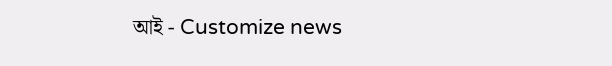আই - Customize news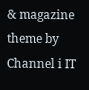& magazine theme by Channel i IT